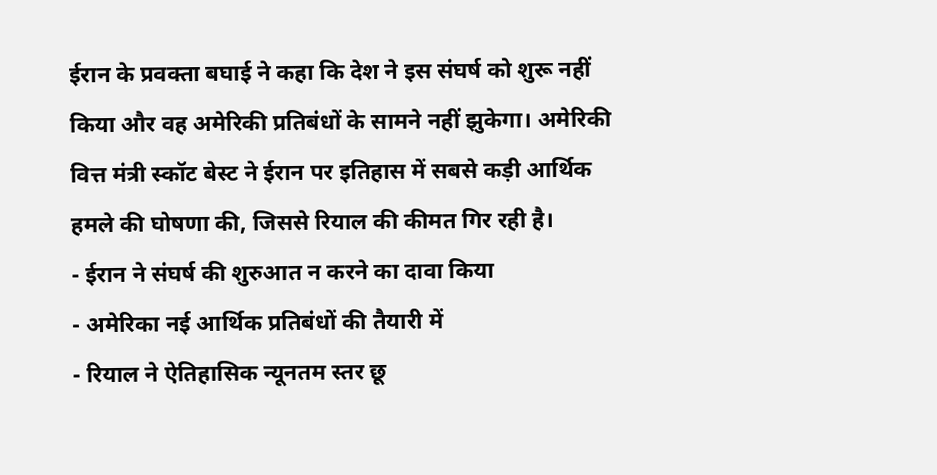ईरान के प्रवक्ता बघाई ने कहा कि देश ने इस संघर्ष को शुरू नहीं किया और वह अमेरिकी प्रतिबंधों के सामने नहीं झुकेगा। अमेरिकी वित्त मंत्री स्कॉट बेस्ट ने ईरान पर इतिहास में सबसे कड़ी आर्थिक हमले की घोषणा की, जिससे रियाल की कीमत गिर रही है।
- ईरान ने संघर्ष की शुरुआत न करने का दावा किया
- अमेरिका नई आर्थिक प्रतिबंधों की तैयारी में
- रियाल ने ऐतिहासिक न्यूनतम स्तर छू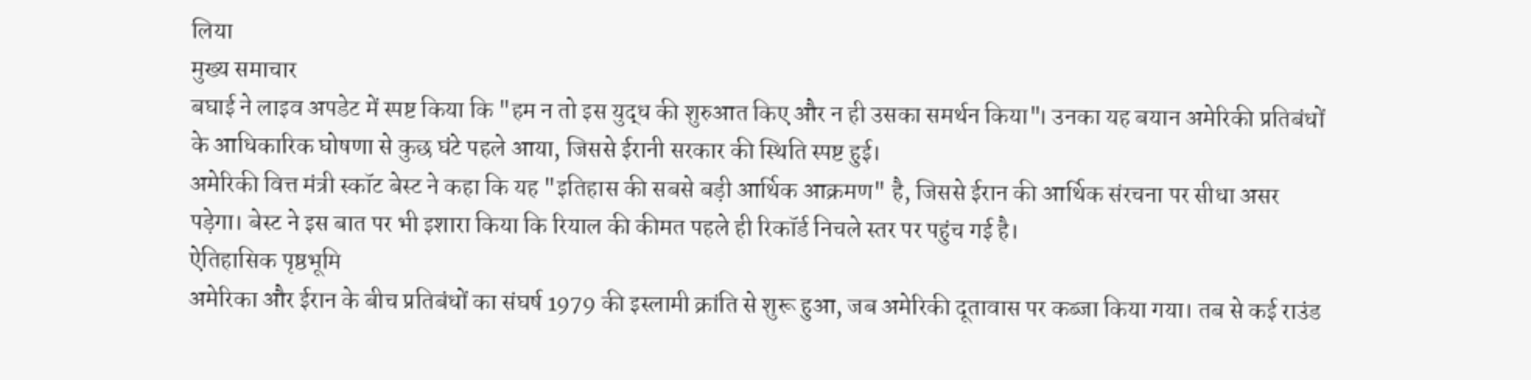लिया
मुख्य समाचार
बघाई ने लाइव अपडेट में स्पष्ट किया कि "हम न तो इस युद्ध की शुरुआत किए और न ही उसका समर्थन किया"। उनका यह बयान अमेरिकी प्रतिबंधों के आधिकारिक घोषणा से कुछ घंटे पहले आया, जिससे ईरानी सरकार की स्थिति स्पष्ट हुई।
अमेरिकी वित्त मंत्री स्कॉट बेस्ट ने कहा कि यह "इतिहास की सबसे बड़ी आर्थिक आक्रमण" है, जिससे ईरान की आर्थिक संरचना पर सीधा असर पड़ेगा। बेस्ट ने इस बात पर भी इशारा किया कि रियाल की कीमत पहले ही रिकॉर्ड निचले स्तर पर पहुंच गई है।
ऐतिहासिक पृष्ठभूमि
अमेरिका और ईरान के बीच प्रतिबंधों का संघर्ष 1979 की इस्लामी क्रांति से शुरू हुआ, जब अमेरिकी दूतावास पर कब्जा किया गया। तब से कई राउंड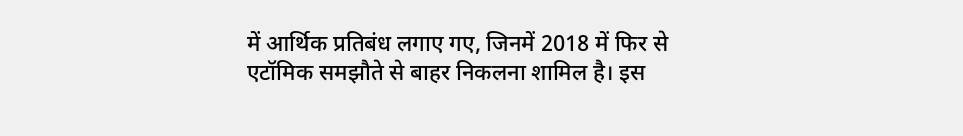में आर्थिक प्रतिबंध लगाए गए, जिनमें 2018 में फिर से एटॉमिक समझौते से बाहर निकलना शामिल है। इस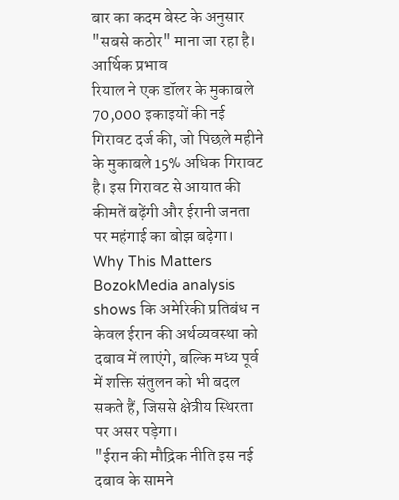बार का कदम बेस्ट के अनुसार "सबसे कठोर" माना जा रहा है।
आर्थिक प्रभाव
रियाल ने एक डॉलर के मुकाबले 70,000 इकाइयों की नई गिरावट दर्ज की, जो पिछले महीने के मुकाबले 15% अधिक गिरावट है। इस गिरावट से आयात की कीमतें बढ़ेंगी और ईरानी जनता पर महंगाई का बोझ बढ़ेगा।
Why This Matters
BozokMedia analysis shows कि अमेरिकी प्रतिबंध न केवल ईरान की अर्थव्यवस्था को दबाव में लाएंगे, बल्कि मध्य पूर्व में शक्ति संतुलन को भी बदल सकते हैं, जिससे क्षेत्रीय स्थिरता पर असर पड़ेगा।
"ईरान की मौद्रिक नीति इस नई दबाव के सामने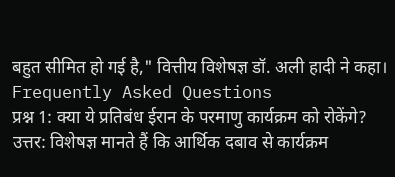बहुत सीमित हो गई है," वित्तीय विशेषज्ञ डॉ. अली हादी ने कहा।
Frequently Asked Questions
प्रश्न 1: क्या ये प्रतिबंध ईरान के परमाणु कार्यक्रम को रोकेंगे?
उत्तर: विशेषज्ञ मानते हैं कि आर्थिक दबाव से कार्यक्रम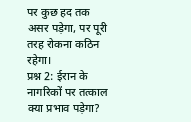पर कुछ हद तक असर पड़ेगा, पर पूरी तरह रोकना कठिन रहेगा।
प्रश्न 2: ईरान के नागरिकों पर तत्काल क्या प्रभाव पड़ेगा?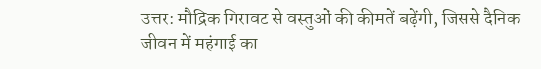उत्तर: मौद्रिक गिरावट से वस्तुओं की कीमतें बढ़ेंगी, जिससे दैनिक जीवन में महंगाई का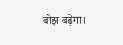बोझ बढ़ेगा।